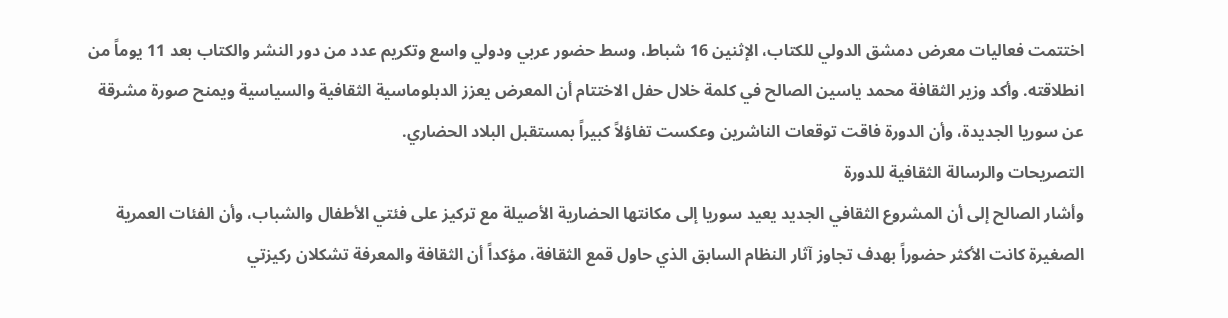اختتمت فعاليات معرض دمشق الدولي للكتاب، الإثنين 16 شباط، وسط حضور عربي ودولي واسع وتكريم عدد من دور النشر والكتاب بعد 11 يوماً من انطلاقته. وأكد وزير الثقافة محمد ياسين الصالح في كلمة خلال حفل الاختتام أن المعرض يعزز الدبلوماسية الثقافية والسياسية ويمنح صورة مشرقة عن سوريا الجديدة، وأن الدورة فاقت توقعات الناشرين وعكست تفاؤلاً كبيراً بمستقبل البلاد الحضاري.
التصريحات والرسالة الثقافية للدورة
وأشار الصالح إلى أن المشروع الثقافي الجديد يعيد سوريا إلى مكانتها الحضارية الأصيلة مع تركيز على فئتي الأطفال والشباب، وأن الفئات العمرية الصغيرة كانت الأكثر حضوراً بهدف تجاوز آثار النظام السابق الذي حاول قمع الثقافة، مؤكداً أن الثقافة والمعرفة تشكلان ركيزتي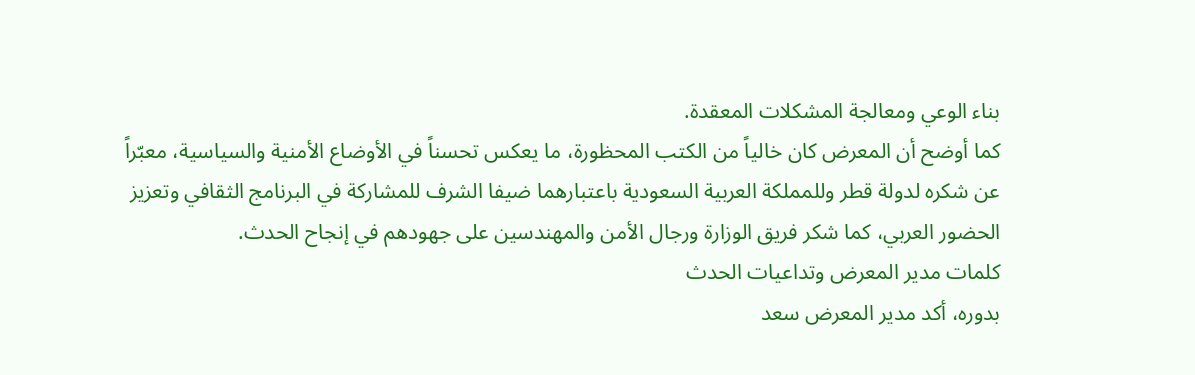بناء الوعي ومعالجة المشكلات المعقدة.
كما أوضح أن المعرض كان خالياً من الكتب المحظورة، ما يعكس تحسناً في الأوضاع الأمنية والسياسية، معبّراً عن شكره لدولة قطر وللمملكة العربية السعودية باعتبارهما ضيفا الشرف للمشاركة في البرنامج الثقافي وتعزيز الحضور العربي، كما شكر فريق الوزارة ورجال الأمن والمهندسين على جهودهم في إنجاح الحدث.
كلمات مدير المعرض وتداعيات الحدث
بدوره، أكد مدير المعرض سعد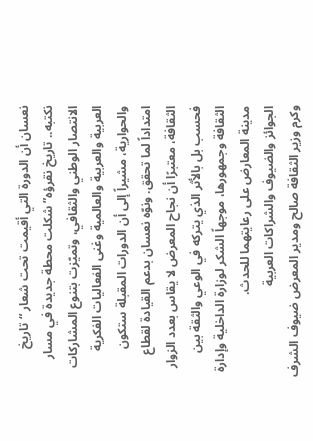نعسان أن الدورة التي أقيمت تحت شعار “تاريخ نكتبه.. تاريخ نقرؤه” شكلت محطة جديدة في مسار الانتصار الوطني والثقافي، وتميّزت بتنوع المشاركات العربية والعربية والعالمية وغنى الفعاليات الفكرية والحوارية، مشيراً إلى أن الدورات المقبلة ستكون امتداداً لما تحقق. ونوّه نعسان بدعم القيادة لقطاع الثقافة، معتبرًا أن نجاح المعرض لا يقاس بعدد الزوار فحسب بل بالأثر الذي يتركه في الوعي والثقة بين الثقافة وجمهورها، موجهاً الشكر لوزارة الداخلية وإدارة مدينة المعارض على رعايتهما للحدث.
الجوائز والضيوف والشراكات العربية
وكرم وزير الثقافة صالح ومدير المعرض ضيوف الشرف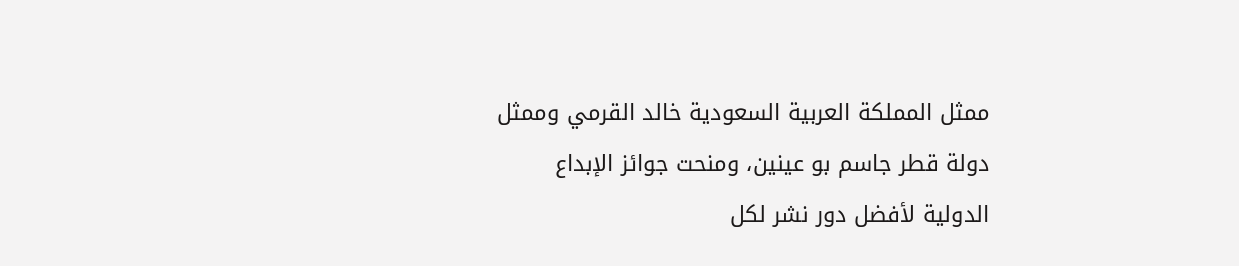ممثل المملكة العربية السعودية خالد القرمي وممثل دولة قطر جاسم بو عينين، ومنحت جوائز الإبداع الدولية لأفضل دور نشر لكل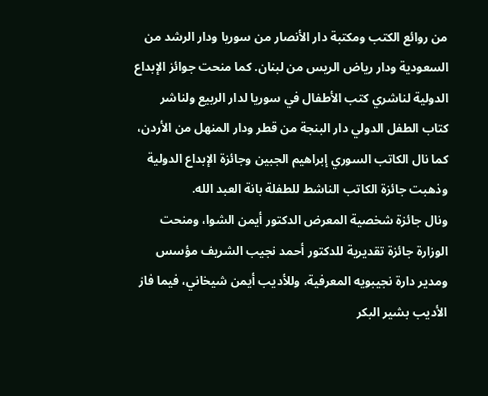من روائع الكتب ومكتبة دار الأنصار من سوريا ودار الرشد من السعودية ودار رياض الريس من لبنان. كما منحت جوائز الإبداع الدولية لناشري كتب الأطفال في سوريا لدار الربيع ولناشر كتاب الطفل الدولي دار البنجة من قطر ودار المنهل من الأردن، كما نال الكاتب السوري إبراهيم الجبين وجائزة الإبداع الدولية وذهبت جائزة الكاتب الناشط للطفلة بانة العبد الله.
ونال جائزة شخصية المعرض الدكتور أيمن الشوا، ومنحت الوزارة جائزة تقديرية للدكتور أحمد نجيب الشريف مؤسس ومدير دارة نجيبويه المعرفية، وللأديب أيمن شيخاني، فيما فاز الأديب بشير البكر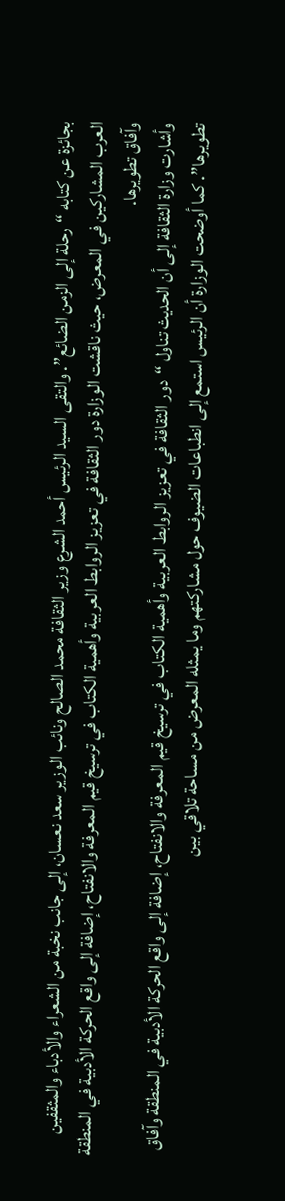بجائزة عن كتابه “رحلة إلى الزمن الضائع”. والتقى السيد الرئيس أحمد الشرع وزير الثقافة محمد الصالح ونائب الوزير سعد نعسان، إلى جانب نخبة من الشعراء والأدباء والمثقفين العرب المشاركين في المعرض، حيث ناقشت الوزارة دور الثقافة في تعزيز الروابط العربية وأهمية الكتاب في ترسيخ قيم المعرفة والانفتاح، إضافة إلى واقع الحركة الأدبية في المنطقة وآفاق تطويرها.
وأشارت وزارة الثقافة إلى أن الحديث تناول “دور الثقافة في تعزيز الروابط العربية وأهمية الكتاب في ترسيخ قيم المعرفة والانفتاح، إضافة إلى واقع الحركة الأدبية في المنطقة وآفاق تطويرها”. كما أوضحت الوزارة أن الرئيس استمع إلى انطباعات الضيوف حول مشاركتهم وما يمثله المعرض من مساحة تلاقي بين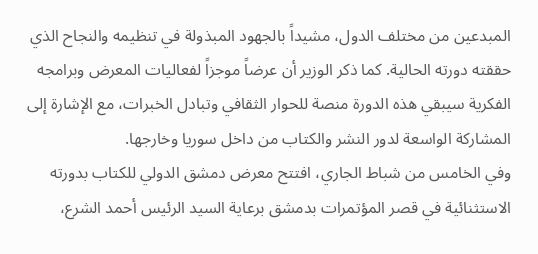المبدعين من مختلف الدول، مشيداً بالجهود المبذولة في تنظيمه والنجاح الذي حققته دورته الحالية. كما ذكر الوزير أن عرضاً موجزاً لفعاليات المعرض وبرامجه الفكرية سيبقي هذه الدورة منصة للحوار الثقافي وتبادل الخبرات، مع الإشارة إلى المشاركة الواسعة لدور النشر والكتاب من داخل سوريا وخارجها.
وفي الخامس من شباط الجاري، افتتح معرض دمشق الدولي للكتاب بدورته الاستثنائية في قصر المؤتمرات بدمشق برعاية السيد الرئيس أحمد الشرع،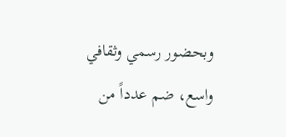وبحضور رسمي وثقافي واسع، ضم عدداً من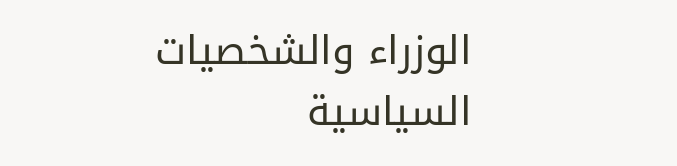الوزراء والشخصيات السياسية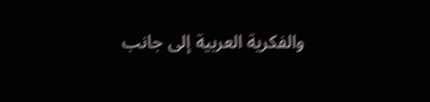والفكرية العربية إلى جانب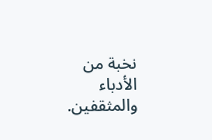نخبة من الأدباء والمثقفين.